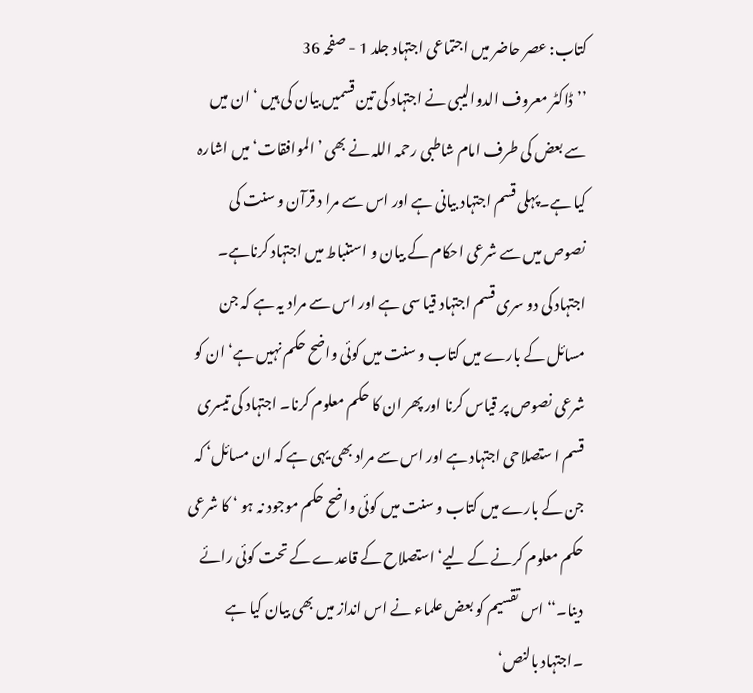کتاب: عصر حاضر میں اجتماعی اجتہاد جلد 1 - صفحہ 36
’’ڈاکٹر معروف الدوالیبی نے اجتہاد کی تین قسمیں بیان کی ہیں ‘ ان میں سے بعض کی طرف امام شاطبی رحمہ اللہ نے بھی ’الموافقات‘ میں اشارہ کیا ہے۔پہلی قسم اجتہاد بیانی ہے اور اس سے مرا د قرآن و سنت کی نصوص میں سے شرعی احکام کے بیان و استنباط میں اجتہاد کرناہے۔ اجتہاد کی دو سری قسم اجتہاد قیا سی ہے اور اس سے مراد یہ ہے کہ جن مسائل کے بارے میں کتاب و سنت میں کوئی واضح حکم نہیں ہے‘ ان کو شرعی نصوص پر قیاس کرنا اور پھر ان کا حکم معلوم کرنا۔ اجتہاد کی تیسری قسم ا ستصلاحی اجتہاد ہے اور اس سے مراد بھی یہی ہے کہ ان مسائل‘ کہ جن کے بارے میں کتاب و سنت میں کوئی واضح حکم موجود نہ ہو ‘ کا شرعی حکم معلوم کرنے کے لیے‘استصلاح کے قاعدے کے تحت کوئی رائے دینا۔‘‘ اس تقسیم کو بعض علماء نے اس انداز میں بھی بیان کیا ہے ۔اجتہاد بالنص‘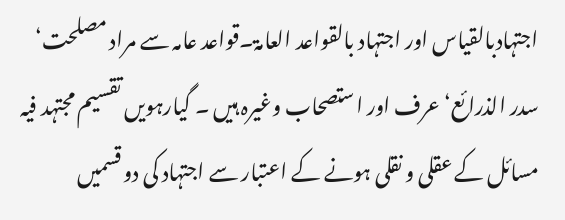اجتہادبالقیاس اور اجتہاد بالقواعد العامۃ۔قواعد عامہ سے مراد مصلحت‘ سدر الذرائع‘ عرف اور ا ستصحاب وغیرہ ہیں ۔ گیارہویں تقسیم مجتہد فیہ مسائل کے عقلی و نقلی ہونے کے اعتبار سے اجتہاد کی دو قسمیں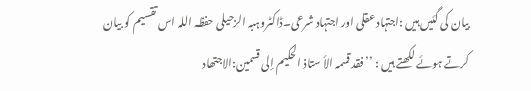بیان کی گئیں ہیں :اجتہاد عقلی اور اجتہاد شرعی۔ڈاکٹروہبہ الزحیلی حفظہ اللہ اس تقسیم کو بیان کرتے ہوئے لکھتے ہیں : ’’فقد قسمہ الأ ستاذ الحکیم إلی قسمین:الاجتھاد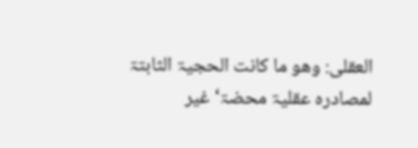العقلی: وھو ما کانت الحجیۃ الثابتۃ لمصادرہ عقلیۃ محضۃ‘ غیر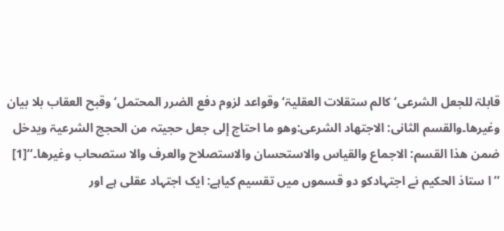قابلۃ للجعل الشرعی‘ کالم ستقلات العقلیۃ‘ وقواعد لزوم دفع الضرر المحتمل‘ وقبح العقاب بلا بیان وغیرھا۔والقسم الثانی: الاجتھاد الشرعی:وھو ما احتاج إلی جعل حجیتہ من الحجج الشرعیۃ ویدخل ضمن ھذا القسم: الاجماع والقیاس والاستحسان والاستصلاح والعرف والا ستصحاب وغیرھا۔‘‘[1] ’’ا ستاذ الحکیم نے اجتہادکو دو قسموں میں تقسیم کیاہے: ایک اجتہاد عقلی ہے اور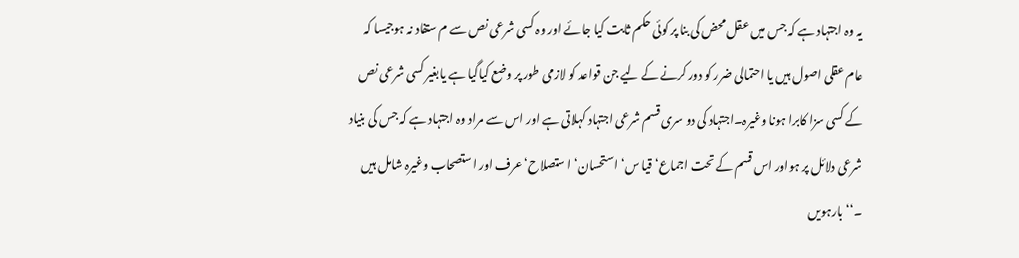یہ وہ اجتہاد ہے کہ جس میں عقل محض کی بنا پر کوئی حکم ثابت کیا جائے اور وہ کسی شرعی نص سے م ستفاد نہ ہوجیسا کہ عام عقلی اصول ہیں یا احتمالی ضرر کو دور کرنے کے لیے جن قواعد کو لازمی طور پر وضع کیاگیا ہے یابغیر کسی شرعی نص کے کسی سزا کابرا ہونا وغیرہ۔اجتہاد کی دو سری قسم شرعی اجتہاد کہلاتی ہے اور اس سے مراد وہ اجتہاد ہے کہ جس کی بنیاد شرعی دلائل پر ہواور اس قسم کے تحت اجماع‘ قیا س‘ استحسان‘ ا ستصلاح‘عرف اور ا ستصحاب وغیرہ شامل ہیں ۔‘‘ بارہویں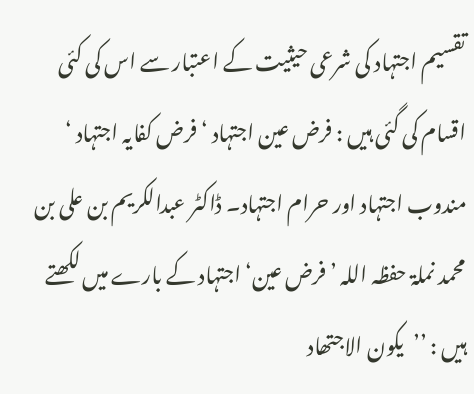تقسیم اجتہاد کی شرعی حیثیت کے اعتبار سے اس کی کئی اقسام کی گئی ہیں : فرض عین اجتہاد ‘ فرض کفایہ اجتہاد ‘ مندوب اجتہاد اور حرام اجتہاد۔ ڈاکٹر عبدالکریم بن علی بن محمد نملۃ حفظہ اللہ ’ فرض عین‘ اجتہاد کے بارے میں لکھتے ہیں : ’’یکون الاجتھاد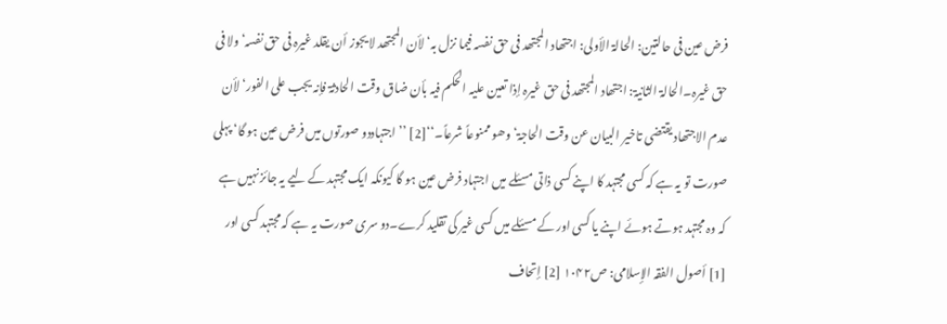فرض عین فی حالتین: الحالۃ الأولی: اجتھاد المجتھد فی حق نفسہ فیما نزل بہ‘ لأن المجتھد لا یجوز أن یقلد غیرہ فی حق نفسہ‘ ولا فی حق غیرہ۔الحالۃ الثانیۃ: اجتھاد المجتھد فی حق غیرہ إذا تعین علیہ الحکم فیہ بأن ضاق وقت الحادثۃ فإنہ یجب علی الفور‘ لأن عدم الاجتھاد یقتضی تاخیر البیان عن وقت الحاجۃ‘ وھو ممنوعاً شرعاً۔‘‘[2] ’’ اجتہاددو صورتوں میں فرض عین ہو گا‘ پہلی صورت تو یہ ہے کہ کسی مجتہد کا اپنے کسی ذاتی مسئلے میں اجتہاد فرض عین ہو گا کیونکہ ایک مجتہد کے لیے یہ جائز نہیں ہے کہ وہ مجتہد ہوتے ہوئے اپنے یا کسی اور کے مسئلے میں کسی غیر کی تقلید کرے۔دو سری صورت یہ ہے کہ مجتہد کسی اور
[1] أصول الفقہ الإسلامی: ص۱۰۴۲ [2] إتحاف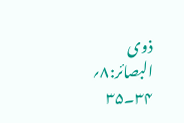ذوی البصائر:۸؍ ۳۴۔۳۵